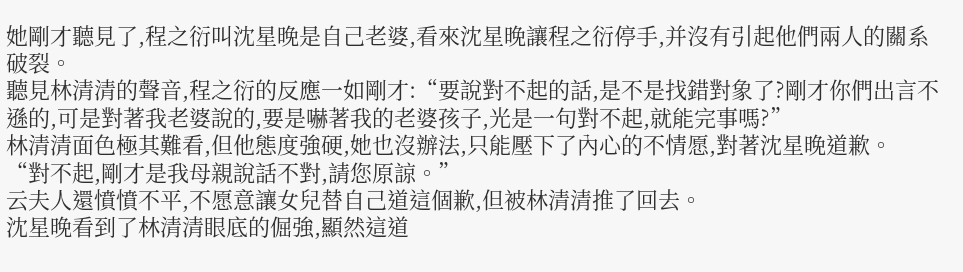她剛才聽見了,程之衍叫沈星晚是自己老婆,看來沈星晚讓程之衍停手,并沒有引起他們兩人的關系破裂。
聽見林清清的聲音,程之衍的反應一如剛才:“要說對不起的話,是不是找錯對象了?剛才你們出言不遜的,可是對著我老婆說的,要是嚇著我的老婆孩子,光是一句對不起,就能完事嗎?”
林清清面色極其難看,但他態度強硬,她也沒辦法,只能壓下了內心的不情愿,對著沈星晚道歉。
“對不起,剛才是我母親說話不對,請您原諒。”
云夫人還憤憤不平,不愿意讓女兒替自己道這個歉,但被林清清推了回去。
沈星晚看到了林清清眼底的倔強,顯然這道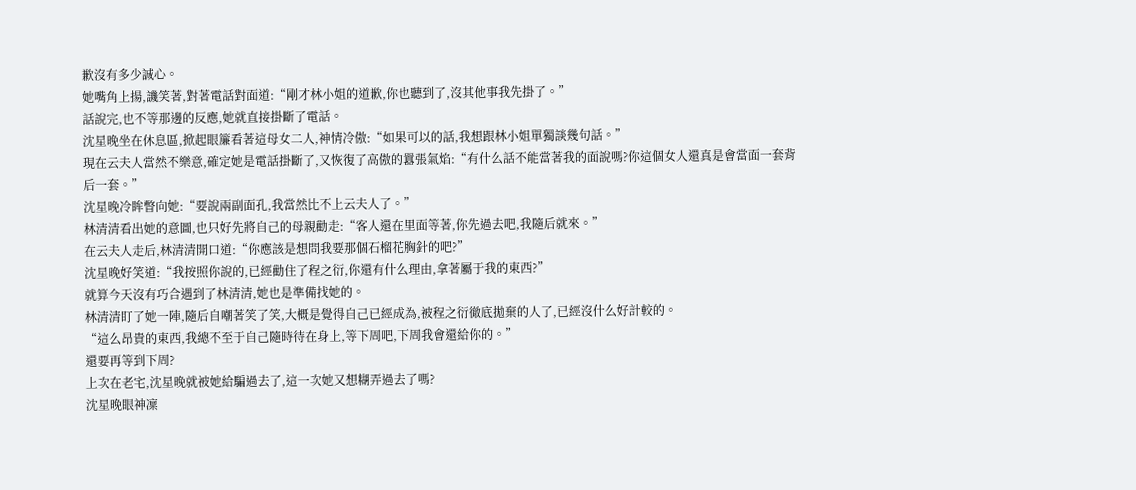歉沒有多少誠心。
她嘴角上揚,譏笑著,對著電話對面道:“剛才林小姐的道歉,你也聽到了,沒其他事我先掛了。”
話說完,也不等那邊的反應,她就直接掛斷了電話。
沈星晚坐在休息區,掀起眼簾看著這母女二人,神情冷傲:“如果可以的話,我想跟林小姐單獨談幾句話。”
現在云夫人當然不樂意,確定她是電話掛斷了,又恢復了高傲的囂張氣焰:“有什么話不能當著我的面說嗎?你這個女人還真是會當面一套背后一套。”
沈星晚冷眸瞥向她:“要說兩副面孔,我當然比不上云夫人了。”
林清清看出她的意圖,也只好先將自己的母親勸走:“客人還在里面等著,你先過去吧,我隨后就來。”
在云夫人走后,林清清開口道:“你應該是想問我要那個石榴花胸針的吧?”
沈星晚好笑道:“我按照你說的,已經勸住了程之衍,你還有什么理由,拿著屬于我的東西?”
就算今天沒有巧合遇到了林清清,她也是準備找她的。
林清清盯了她一陣,隨后自嘲著笑了笑,大概是覺得自己已經成為,被程之衍徹底拋棄的人了,已經沒什么好計較的。
“這么昂貴的東西,我總不至于自己隨時待在身上,等下周吧,下周我會還給你的。”
還要再等到下周?
上次在老宅,沈星晚就被她給騙過去了,這一次她又想糊弄過去了嗎?
沈星晚眼神凜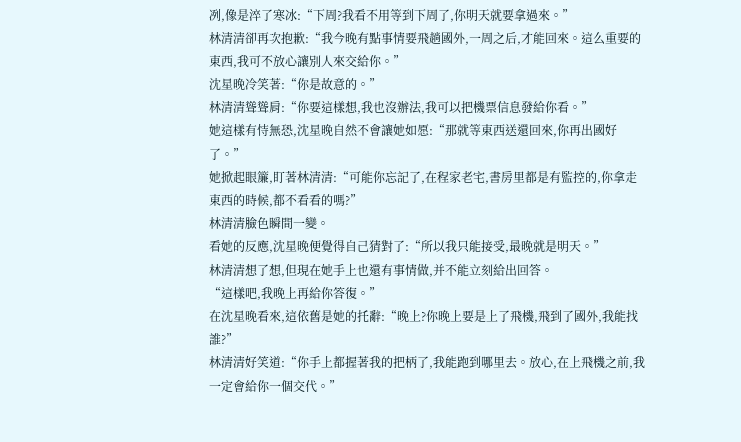冽,像是淬了寒冰:“下周?我看不用等到下周了,你明天就要拿過來。”
林清清卻再次抱歉:“我今晚有點事情要飛趟國外,一周之后,才能回來。這么重要的東西,我可不放心讓別人來交給你。”
沈星晚冷笑著:“你是故意的。”
林清清聳聳肩:“你要這樣想,我也沒辦法,我可以把機票信息發給你看。”
她這樣有恃無恐,沈星晚自然不會讓她如愿:“那就等東西送還回來,你再出國好了。”
她掀起眼簾,盯著林清清:“可能你忘記了,在程家老宅,書房里都是有監控的,你拿走東西的時候,都不看看的嗎?”
林清清臉色瞬間一變。
看她的反應,沈星晚便覺得自己猜對了:“所以我只能接受,最晚就是明天。”
林清清想了想,但現在她手上也還有事情做,并不能立刻給出回答。
“這樣吧,我晚上再給你答復。”
在沈星晚看來,這依舊是她的托辭:“晚上?你晚上要是上了飛機,飛到了國外,我能找誰?”
林清清好笑道:“你手上都握著我的把柄了,我能跑到哪里去。放心,在上飛機之前,我一定會給你一個交代。”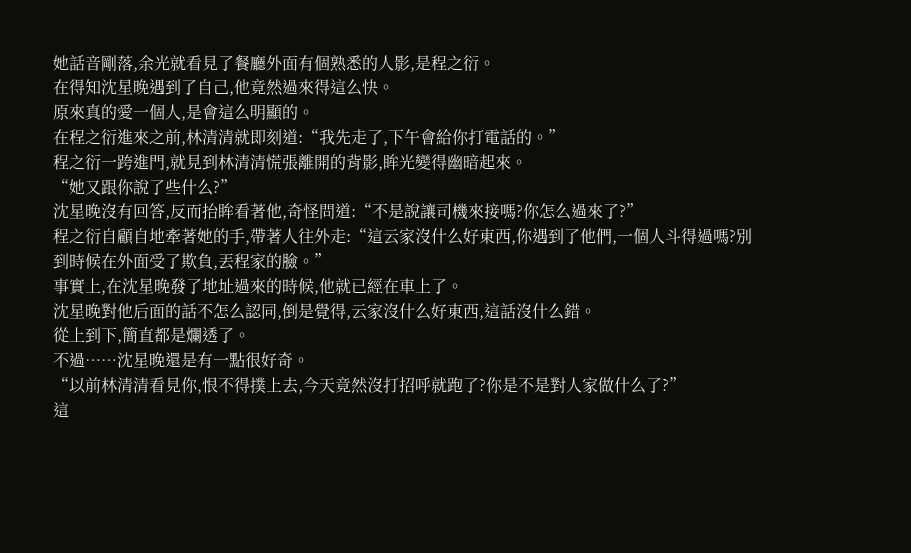她話音剛落,余光就看見了餐廳外面有個熟悉的人影,是程之衍。
在得知沈星晚遇到了自己,他竟然過來得這么快。
原來真的愛一個人,是會這么明顯的。
在程之衍進來之前,林清清就即刻道:“我先走了,下午會給你打電話的。”
程之衍一跨進門,就見到林清清慌張離開的背影,眸光變得幽暗起來。
“她又跟你說了些什么?”
沈星晚沒有回答,反而抬眸看著他,奇怪問道:“不是說讓司機來接嗎?你怎么過來了?”
程之衍自顧自地牽著她的手,帶著人往外走:“這云家沒什么好東西,你遇到了他們,一個人斗得過嗎?別到時候在外面受了欺負,丟程家的臉。”
事實上,在沈星晚發了地址過來的時候,他就已經在車上了。
沈星晚對他后面的話不怎么認同,倒是覺得,云家沒什么好東西,這話沒什么錯。
從上到下,簡直都是爛透了。
不過……沈星晚還是有一點很好奇。
“以前林清清看見你,恨不得撲上去,今天竟然沒打招呼就跑了?你是不是對人家做什么了?”
這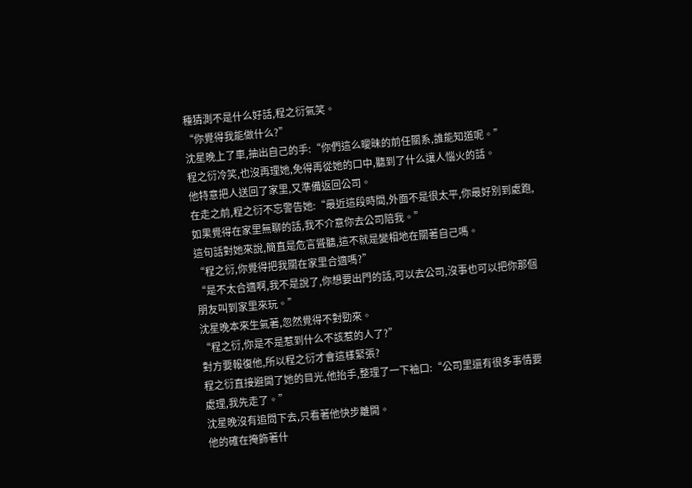種猜測不是什么好話,程之衍氣笑。
“你覺得我能做什么?”
沈星晚上了車,抽出自己的手:“你們這么曖昧的前任關系,誰能知道呢。”
程之衍冷笑,也沒再理她,免得再從她的口中,聽到了什么讓人惱火的話。
他特意把人送回了家里,又準備返回公司。
在走之前,程之衍不忘警告她:“最近這段時間,外面不是很太平,你最好別到處跑,如果覺得在家里無聊的話,我不介意你去公司陪我。”
這句話對她來說,簡直是危言聳聽,這不就是變相地在關著自己嗎。
“程之衍,你覺得把我關在家里合適嗎?”
“是不太合適啊,我不是說了,你想要出門的話,可以去公司,沒事也可以把你那個朋友叫到家里來玩。”
沈星晚本來生氣著,忽然覺得不對勁來。
“程之衍,你是不是惹到什么不該惹的人了?”
對方要報復他,所以程之衍才會這樣緊張?
程之衍直接避開了她的目光,他抬手,整理了一下袖口:“公司里還有很多事情要處理,我先走了。”
沈星晚沒有追問下去,只看著他快步離開。
他的確在掩飾著什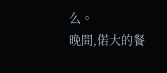么。
晚間,偌大的餐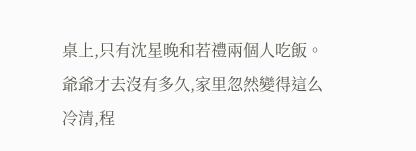桌上,只有沈星晚和若禮兩個人吃飯。
爺爺才去沒有多久,家里忽然變得這么冷清,程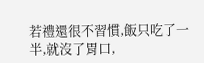若禮還很不習慣,飯只吃了一半,就沒了胃口,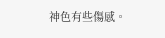神色有些傷感。